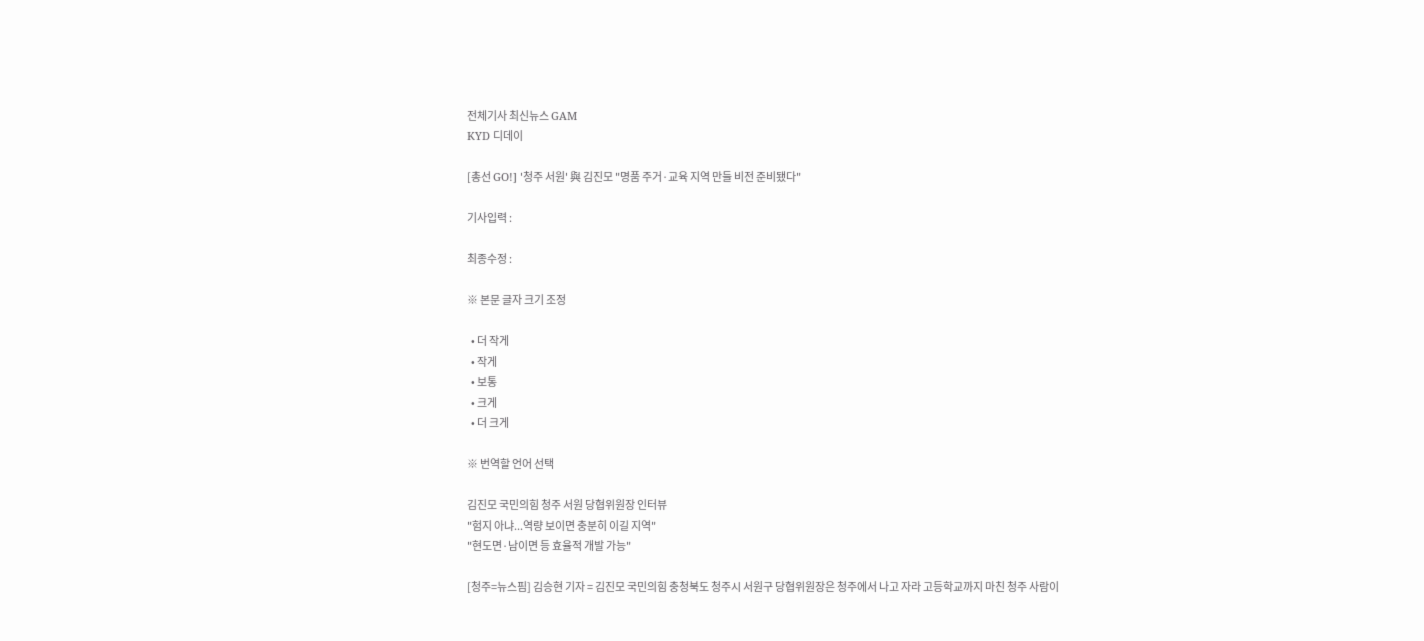전체기사 최신뉴스 GAM
KYD 디데이

[총선 GO!] '청주 서원' 與 김진모 "명품 주거·교육 지역 만들 비전 준비됐다"

기사입력 :

최종수정 :

※ 본문 글자 크기 조정

  • 더 작게
  • 작게
  • 보통
  • 크게
  • 더 크게

※ 번역할 언어 선택

김진모 국민의힘 청주 서원 당협위원장 인터뷰
"험지 아냐...역량 보이면 충분히 이길 지역"
"현도면·남이면 등 효율적 개발 가능"

[청주=뉴스핌] 김승현 기자 = 김진모 국민의힘 충청북도 청주시 서원구 당협위원장은 청주에서 나고 자라 고등학교까지 마친 청주 사람이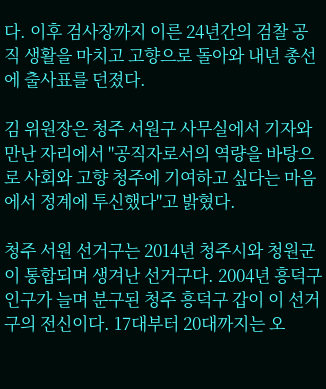다. 이후 검사장까지 이른 24년간의 검찰 공직 생활을 마치고 고향으로 돌아와 내년 총선에 출사표를 던졌다.

김 위원장은 청주 서원구 사무실에서 기자와 만난 자리에서 "공직자로서의 역량을 바탕으로 사회와 고향 청주에 기여하고 싶다는 마음에서 정계에 투신했다"고 밝혔다.

청주 서원 선거구는 2014년 청주시와 청원군이 통합되며 생겨난 선거구다. 2004년 흥덕구 인구가 늘며 분구된 청주 흥덕구 갑이 이 선거구의 전신이다. 17대부터 20대까지는 오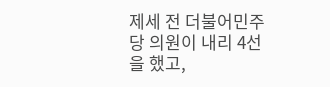제세 전 더불어민주당 의원이 내리 4선을 했고,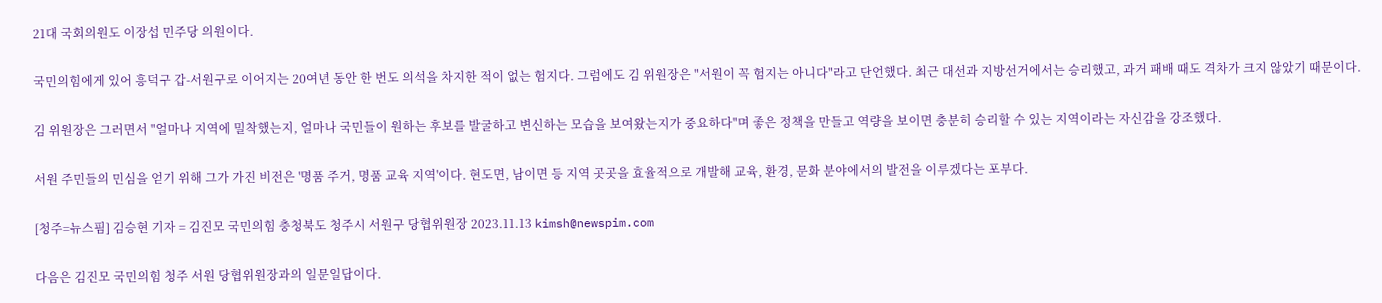21대 국회의원도 이장섭 민주당 의원이다.

국민의힘에게 있어 흥덕구 갑-서원구로 이어지는 20여년 동안 한 번도 의석을 차지한 적이 없는 험지다. 그럼에도 김 위원장은 "서원이 꼭 험지는 아니다"라고 단언했다. 최근 대선과 지방선거에서는 승리했고, 과거 패배 때도 격차가 크지 않았기 때문이다.

김 위원장은 그러면서 "얼마나 지역에 밀착했는지, 얼마나 국민들이 원하는 후보를 발굴하고 변신하는 모습을 보여왔는지가 중요하다"며 좋은 정책을 만들고 역량을 보이면 충분히 승리할 수 있는 지역이라는 자신감을 강조했다.

서원 주민들의 민심을 얻기 위해 그가 가진 비전은 '명품 주거, 명품 교육 지역'이다. 현도면, 남이면 등 지역 곳곳을 효율적으로 개발해 교육, 환경, 문화 분야에서의 발전을 이루겠다는 포부다.

[청주=뉴스핌] 김승현 기자 = 김진모 국민의힘 충청북도 청주시 서원구 당협위원장 2023.11.13 kimsh@newspim.com

다음은 김진모 국민의힘 청주 서원 당협위원장과의 일문일답이다.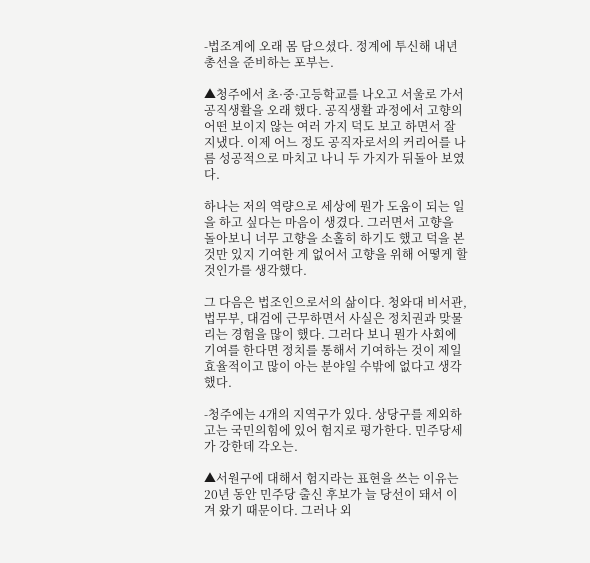-법조계에 오래 몸 담으셨다. 정계에 투신해 내년 총선을 준비하는 포부는.

▲청주에서 초·중·고등학교를 나오고 서울로 가서 공직생활을 오래 했다. 공직생활 과정에서 고향의 어떤 보이지 않는 여러 가지 덕도 보고 하면서 잘 지냈다. 이제 어느 정도 공직자로서의 커리어를 나름 성공적으로 마치고 나니 두 가지가 뒤돌아 보였다.

하나는 저의 역량으로 세상에 뭔가 도움이 되는 일을 하고 싶다는 마음이 생겼다. 그러면서 고향을 돌아보니 너무 고향을 소홀히 하기도 했고 덕을 본 것만 있지 기여한 게 없어서 고향을 위해 어떻게 할 것인가를 생각했다.

그 다음은 법조인으로서의 삶이다. 청와대 비서관, 법무부, 대검에 근무하면서 사실은 정치권과 맞물리는 경험을 많이 했다. 그러다 보니 뭔가 사회에 기여를 한다면 정치를 통해서 기여하는 것이 제일 효율적이고 많이 아는 분야일 수밖에 없다고 생각했다.

-청주에는 4개의 지역구가 있다. 상당구를 제외하고는 국민의힘에 있어 험지로 평가한다. 민주당세가 강한데 각오는.

▲서원구에 대해서 험지라는 표현을 쓰는 이유는 20년 동안 민주당 출신 후보가 늘 당선이 돼서 이겨 왔기 때문이다. 그러나 외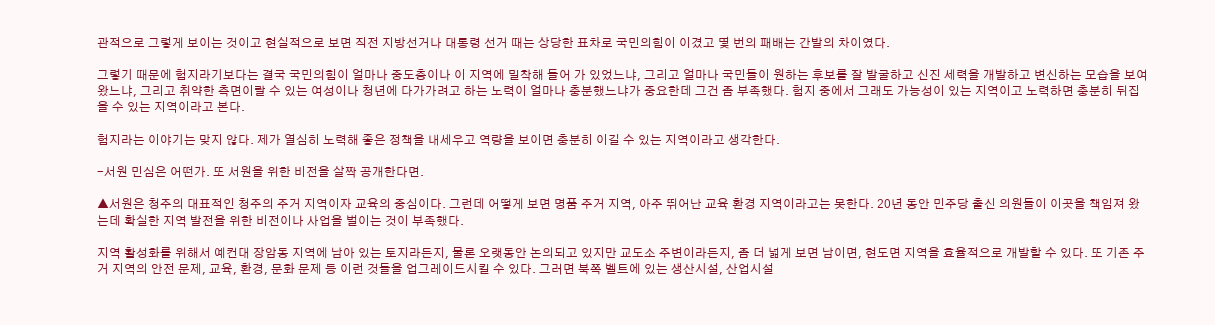관적으로 그렇게 보이는 것이고 현실적으로 보면 직전 지방선거나 대통령 선거 때는 상당한 표차로 국민의힘이 이겼고 몇 번의 패배는 간발의 차이였다.

그렇기 때문에 험지라기보다는 결국 국민의힘이 얼마나 중도층이나 이 지역에 밀착해 들어 가 있었느냐, 그리고 얼마나 국민들이 원하는 후보를 잘 발굴하고 신진 세력을 개발하고 변신하는 모습을 보여왔느냐, 그리고 취약한 측면이랄 수 있는 여성이나 청년에 다가가려고 하는 노력이 얼마나 충분했느냐가 중요한데 그건 좀 부족했다. 험지 중에서 그래도 가능성이 있는 지역이고 노력하면 충분히 뒤집을 수 있는 지역이라고 본다.

험지라는 이야기는 맞지 않다. 제가 열심히 노력해 좋은 정책을 내세우고 역량을 보이면 충분히 이길 수 있는 지역이라고 생각한다.

-서원 민심은 어떤가. 또 서원을 위한 비전을 살짝 공개한다면.

▲서원은 청주의 대표적인 청주의 주거 지역이자 교육의 중심이다. 그런데 어떻게 보면 명품 주거 지역, 아주 뛰어난 교육 환경 지역이라고는 못한다. 20년 동안 민주당 출신 의원들이 이곳을 책임져 왔는데 확실한 지역 발전을 위한 비전이나 사업을 벌이는 것이 부족했다.

지역 활성화를 위해서 예컨대 장암동 지역에 남아 있는 토지라든지, 물론 오랫동안 논의되고 있지만 교도소 주변이라든지, 좀 더 넓게 보면 남이면, 현도면 지역을 효율적으로 개발할 수 있다. 또 기존 주거 지역의 안전 문제, 교육, 환경, 문화 문제 등 이런 것들을 업그레이드시킬 수 있다. 그러면 북쪽 벨트에 있는 생산시설, 산업시설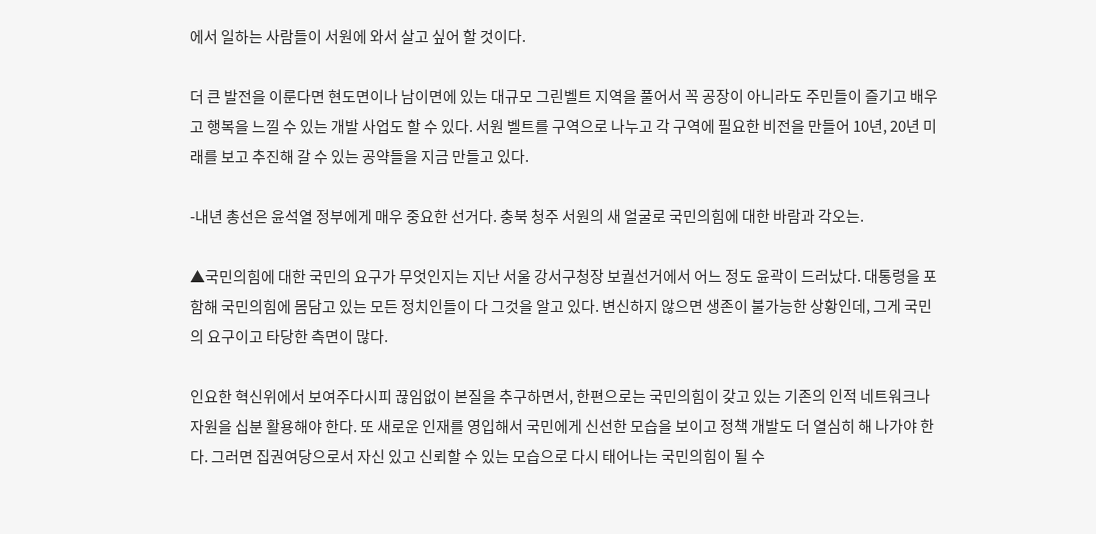에서 일하는 사람들이 서원에 와서 살고 싶어 할 것이다.

더 큰 발전을 이룬다면 현도면이나 남이면에 있는 대규모 그린벨트 지역을 풀어서 꼭 공장이 아니라도 주민들이 즐기고 배우고 행복을 느낄 수 있는 개발 사업도 할 수 있다. 서원 벨트를 구역으로 나누고 각 구역에 필요한 비전을 만들어 10년, 20년 미래를 보고 추진해 갈 수 있는 공약들을 지금 만들고 있다.

-내년 총선은 윤석열 정부에게 매우 중요한 선거다. 충북 청주 서원의 새 얼굴로 국민의힘에 대한 바람과 각오는.

▲국민의힘에 대한 국민의 요구가 무엇인지는 지난 서울 강서구청장 보궐선거에서 어느 정도 윤곽이 드러났다. 대통령을 포함해 국민의힘에 몸담고 있는 모든 정치인들이 다 그것을 알고 있다. 변신하지 않으면 생존이 불가능한 상황인데, 그게 국민의 요구이고 타당한 측면이 많다.

인요한 혁신위에서 보여주다시피 끊임없이 본질을 추구하면서, 한편으로는 국민의힘이 갖고 있는 기존의 인적 네트워크나 자원을 십분 활용해야 한다. 또 새로운 인재를 영입해서 국민에게 신선한 모습을 보이고 정책 개발도 더 열심히 해 나가야 한다. 그러면 집권여당으로서 자신 있고 신뢰할 수 있는 모습으로 다시 태어나는 국민의힘이 될 수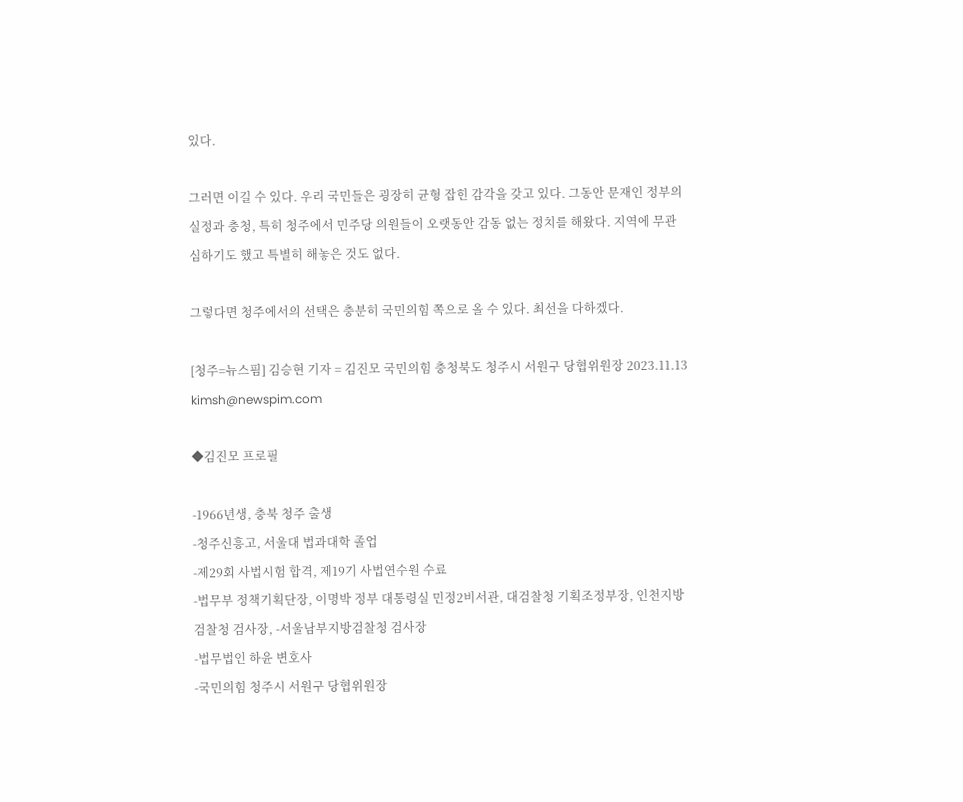있다.

그러면 이길 수 있다. 우리 국민들은 굉장히 균형 잡힌 감각을 갖고 있다. 그동안 문재인 정부의 실정과 충청, 특히 청주에서 민주당 의원들이 오랫동안 감동 없는 정치를 해왔다. 지역에 무관심하기도 했고 특별히 해놓은 것도 없다.

그렇다면 청주에서의 선택은 충분히 국민의힘 쪽으로 올 수 있다. 최선을 다하겠다.

[청주=뉴스핌] 김승현 기자 = 김진모 국민의힘 충청북도 청주시 서원구 당협위원장 2023.11.13 kimsh@newspim.com

◆김진모 프로필

-1966년생, 충북 청주 출생
-청주신흥고, 서울대 법과대학 졸업
-제29회 사법시험 합격, 제19기 사법연수원 수료
-법무부 정책기획단장, 이명박 정부 대통령실 민정2비서관, 대검찰청 기획조정부장, 인천지방검찰청 검사장, -서울남부지방검찰청 검사장
-법무법인 하윤 변호사
-국민의힘 청주시 서원구 당협위원장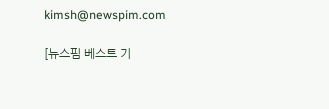kimsh@newspim.com

[뉴스핌 베스트 기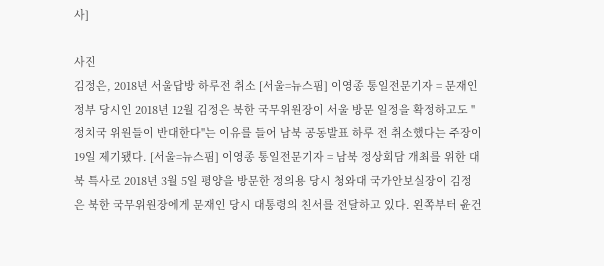사]

사진
김정은, 2018년 서울답방 하루전 취소 [서울=뉴스핌] 이영종 통일전문기자 = 문재인 정부 당시인 2018년 12월 김정은 북한 국무위원장이 서울 방문 일정을 확정하고도 "정치국 위원들이 반대한다"는 이유를 들어 남북 공동발표 하루 전 취소했다는 주장이 19일 제기됐다. [서울=뉴스핌] 이영종 통일전문기자 = 남북 정상회담 개최를 위한 대북 특사로 2018년 3월 5일 평양을 방문한 정의용 당시 청와대 국가안보실장이 김정은 북한 국무위원장에게 문재인 당시 대통령의 친서를 전달하고 있다. 왼쪽부터 윤건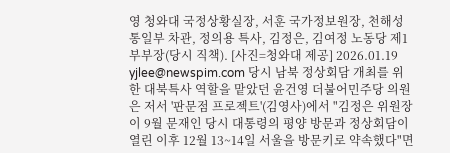영 청와대 국정상황실장, 서훈 국가정보원장, 천해성 통일부 차관, 정의용 특사, 김정은, 김여정 노동당 제1부부장(당시 직책). [사진=청와대 제공] 2026.01.19 yjlee@newspim.com 당시 남북 정상회담 개최를 위한 대북특사 역할을 맡았던 윤건영 더불어민주당 의원은 저서 '판문점 프로젝트'(김영사)에서 "김정은 위원장이 9월 문재인 당시 대통령의 평양 방문과 정상회담이 열린 이후 12월 13~14일 서울을 방문키로 약속했다"면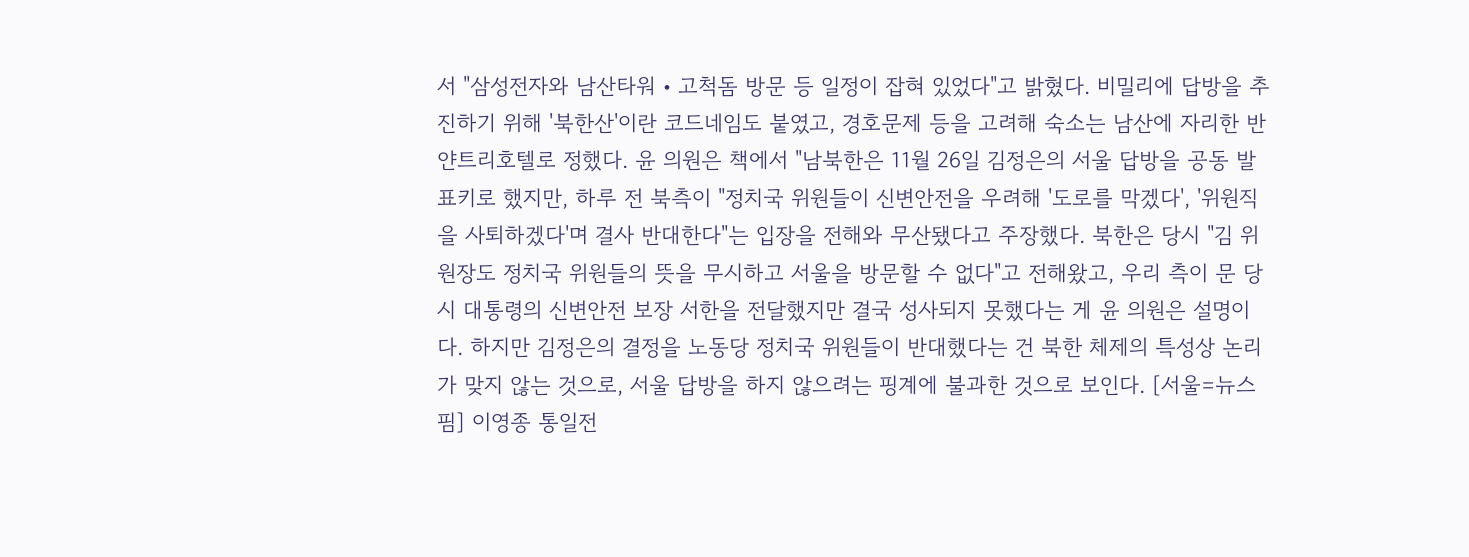서 "삼성전자와 남산타워‧고척돔 방문 등 일정이 잡혀 있었다"고 밝혔다. 비밀리에 답방을 추진하기 위해 '북한산'이란 코드네임도 붙였고, 경호문제 등을 고려해 숙소는 남산에 자리한 반얀트리호텔로 정했다. 윤 의원은 책에서 "남북한은 11월 26일 김정은의 서울 답방을 공동 발표키로 했지만, 하루 전 북측이 "정치국 위원들이 신변안전을 우려해 '도로를 막겠다', '위원직을 사퇴하겠다'며 결사 반대한다"는 입장을 전해와 무산됐다고 주장했다. 북한은 당시 "김 위원장도 정치국 위원들의 뜻을 무시하고 서울을 방문할 수 없다"고 전해왔고, 우리 측이 문 당시 대통령의 신변안전 보장 서한을 전달했지만 결국 성사되지 못했다는 게 윤 의원은 설명이다. 하지만 김정은의 결정을 노동당 정치국 위원들이 반대했다는 건 북한 체제의 특성상 논리가 맞지 않는 것으로, 서울 답방을 하지 않으려는 핑계에 불과한 것으로 보인다. [서울=뉴스핌] 이영종 통일전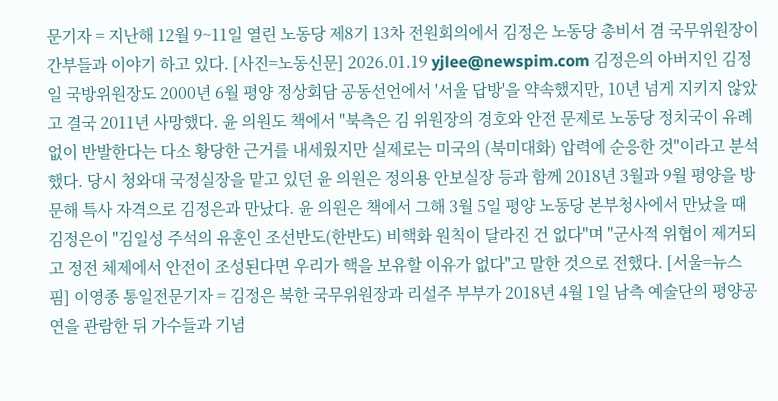문기자 = 지난해 12월 9~11일 열린 노동당 제8기 13차 전원회의에서 김정은 노동당 총비서 겸 국무위원장이 간부들과 이야기 하고 있다. [사진=노동신문] 2026.01.19 yjlee@newspim.com 김정은의 아버지인 김정일 국방위원장도 2000년 6월 평양 정상회담 공동선언에서 '서울 답방'을 약속했지만, 10년 넘게 지키지 않았고 결국 2011년 사망했다. 윤 의원도 책에서 "북측은 김 위원장의 경호와 안전 문제로 노동당 정치국이 유례없이 반발한다는 다소 황당한 근거를 내세웠지만 실제로는 미국의 (북미대화) 압력에 순응한 것"이라고 분석했다. 당시 청와대 국정실장을 맡고 있던 윤 의원은 정의용 안보실장 등과 함께 2018년 3월과 9월 평양을 방문해 특사 자격으로 김정은과 만났다. 윤 의원은 책에서 그해 3월 5일 평양 노동당 본부청사에서 만났을 때 김정은이 "김일성 주석의 유훈인 조선반도(한반도) 비핵화 원칙이 달라진 건 없다"며 "군사적 위협이 제거되고 정전 체제에서 안전이 조성된다면 우리가 핵을 보유할 이유가 없다"고 말한 것으로 전했다. [서울=뉴스핌] 이영종 통일전문기자 = 김정은 북한 국무위원장과 리설주 부부가 2018년 4월 1일 남측 예술단의 평양공연을 관람한 뒤 가수들과 기념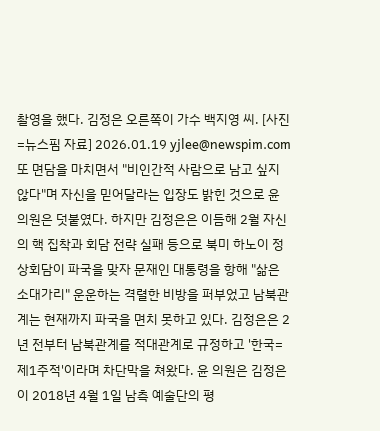촬영을 했다. 김정은 오른쪽이 가수 백지영 씨. [사진=뉴스핌 자료] 2026.01.19 yjlee@newspim.com 또 면담을 마치면서 "비인간적 사람으로 남고 싶지 않다"며 자신을 믿어달라는 입장도 밝힌 것으로 윤 의원은 덧붙였다. 하지만 김정은은 이듬해 2월 자신의 핵 집착과 회담 전략 실패 등으로 북미 하노이 정상회담이 파국을 맞자 문재인 대통령을 항해 "삶은 소대가리" 운운하는 격렬한 비방을 퍼부었고 남북관계는 현재까지 파국을 면치 못하고 있다. 김정은은 2년 전부터 남북관계를 적대관계로 규정하고 '한국=제1주적'이라며 차단막을 쳐왔다. 윤 의원은 김정은이 2018년 4월 1일 남측 예술단의 평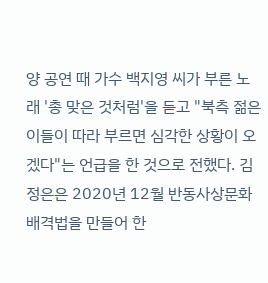양 공연 때 가수 백지영 씨가 부른 노래 '총 맞은 것처럼'을 듣고 "북측 젊은이들이 따라 부르면 심각한 상황이 오겠다"는 언급을 한 것으로 전했다. 김정은은 2020년 12월 반동사상문화배격법을 만들어 한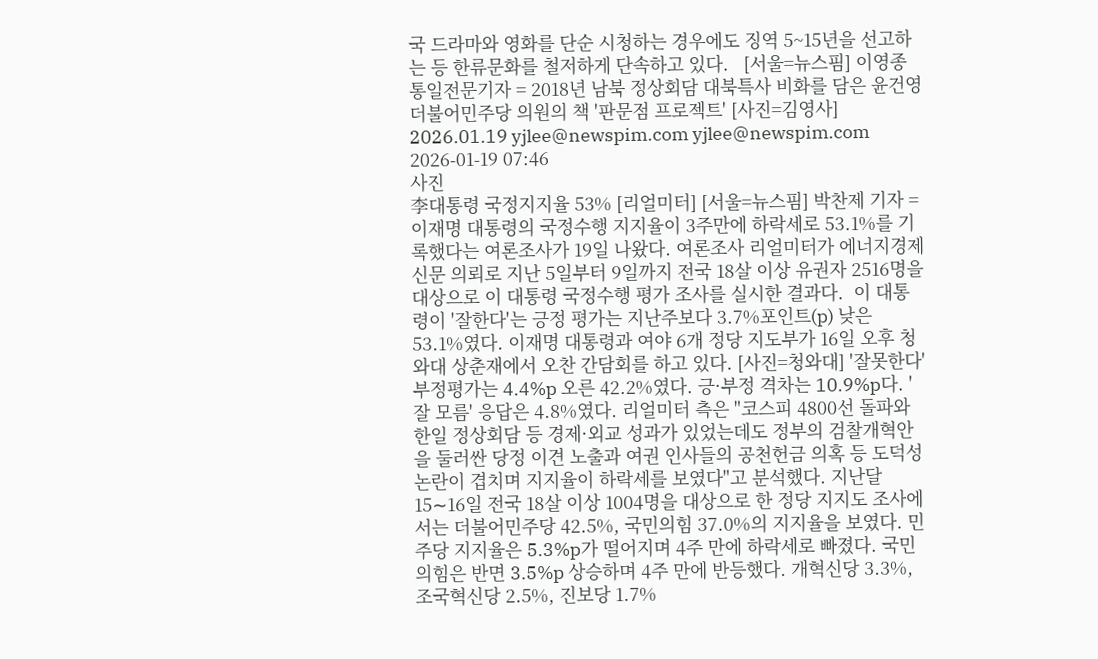국 드라마와 영화를 단순 시청하는 경우에도 징역 5~15년을 선고하는 등 한류문화를 철저하게 단속하고 있다.   [서울=뉴스핌] 이영종 통일전문기자 = 2018년 남북 정상회담 대북특사 비화를 담은 윤건영 더불어민주당 의원의 책 '판문점 프로젝트' [사진=김영사] 2026.01.19 yjlee@newspim.com yjlee@newspim.com 2026-01-19 07:46
사진
李대통령 국정지지율 53% [리얼미터] [서울=뉴스핌] 박찬제 기자 = 이재명 대통령의 국정수행 지지율이 3주만에 하락세로 53.1%를 기록했다는 여론조사가 19일 나왔다. 여론조사 리얼미터가 에너지경제신문 의뢰로 지난 5일부터 9일까지 전국 18살 이상 유권자 2516명을 대상으로 이 대통령 국정수행 평가 조사를 실시한 결과다.  이 대통령이 '잘한다'는 긍정 평가는 지난주보다 3.7%포인트(p) 낮은 53.1%였다. 이재명 대통령과 여야 6개 정당 지도부가 16일 오후 청와대 상춘재에서 오찬 간담회를 하고 있다. [사진=청와대] '잘못한다' 부정평가는 4.4%p 오른 42.2%였다. 긍·부정 격차는 10.9%p다. '잘 모름' 응답은 4.8%였다. 리얼미터 측은 "코스피 4800선 돌파와 한일 정상회담 등 경제·외교 성과가 있었는데도 정부의 검찰개혁안을 둘러싼 당정 이견 노출과 여권 인사들의 공천헌금 의혹 등 도덕성 논란이 겹치며 지지율이 하락세를 보였다"고 분석했다. 지난달 15∼16일 전국 18살 이상 1004명을 대상으로 한 정당 지지도 조사에서는 더불어민주당 42.5%, 국민의힘 37.0%의 지지율을 보였다. 민주당 지지율은 5.3%p가 떨어지며 4주 만에 하락세로 빠졌다. 국민의힘은 반면 3.5%p 상승하며 4주 만에 반등했다. 개혁신당 3.3%, 조국혁신당 2.5%, 진보당 1.7%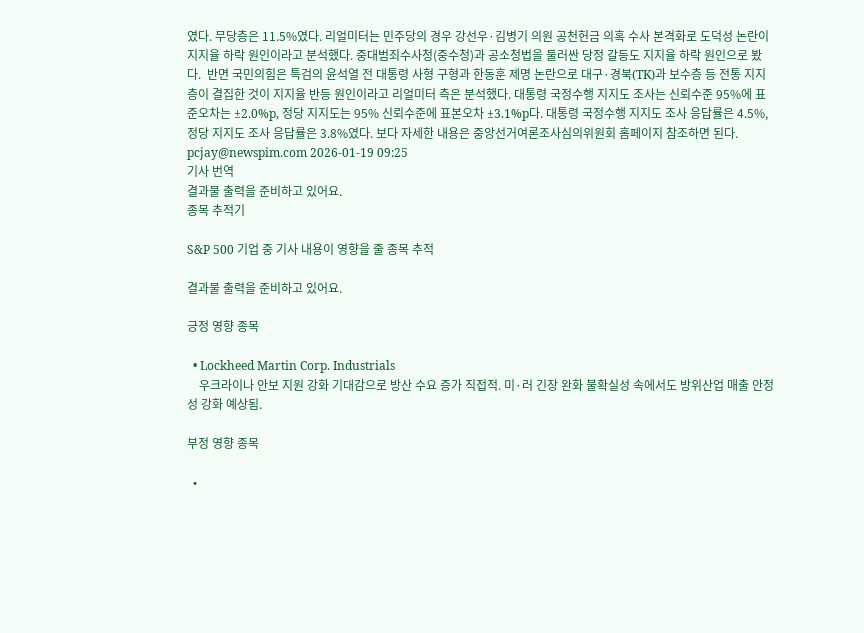였다. 무당층은 11.5%였다. 리얼미터는 민주당의 경우 강선우·김병기 의원 공천헌금 의혹 수사 본격화로 도덕성 논란이 지지율 하락 원인이라고 분석했다. 중대범죄수사청(중수청)과 공소청법을 둘러싼 당정 갈등도 지지율 하락 원인으로 봤다.  반면 국민의힘은 특검의 윤석열 전 대통령 사형 구형과 한동훈 제명 논란으로 대구·경북(TK)과 보수층 등 전통 지지층이 결집한 것이 지지율 반등 원인이라고 리얼미터 측은 분석했다. 대통령 국정수행 지지도 조사는 신뢰수준 95%에 표준오차는 ±2.0%p, 정당 지지도는 95% 신뢰수준에 표본오차 ±3.1%p다. 대통령 국정수행 지지도 조사 응답률은 4.5%, 정당 지지도 조사 응답률은 3.8%였다. 보다 자세한 내용은 중앙선거여론조사심의위원회 홈페이지 참조하면 된다. pcjay@newspim.com 2026-01-19 09:25
기사 번역
결과물 출력을 준비하고 있어요.
종목 추적기

S&P 500 기업 중 기사 내용이 영향을 줄 종목 추적

결과물 출력을 준비하고 있어요.

긍정 영향 종목

  • Lockheed Martin Corp. Industrials
    우크라이나 안보 지원 강화 기대감으로 방산 수요 증가 직접적. 미·러 긴장 완화 불확실성 속에서도 방위산업 매출 안정성 강화 예상됨.

부정 영향 종목

  •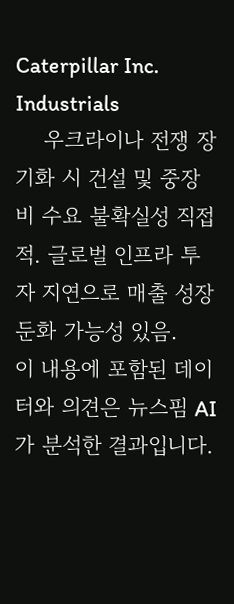Caterpillar Inc. Industrials
    우크라이나 전쟁 장기화 시 건설 및 중장비 수요 불확실성 직접적. 글로벌 인프라 투자 지연으로 매출 성장 둔화 가능성 있음.
이 내용에 포함된 데이터와 의견은 뉴스핌 AI가 분석한 결과입니다.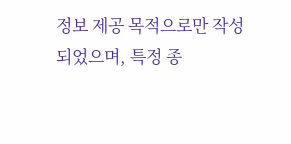정보 제공 목적으로만 작성되었으며, 특정 종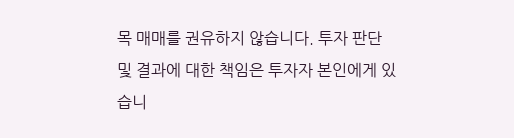목 매매를 권유하지 않습니다. 투자 판단 및 결과에 대한 책임은 투자자 본인에게 있습니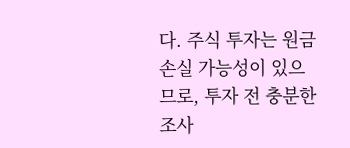다. 주식 투자는 원금 손실 가능성이 있으므로, 투자 전 충분한 조사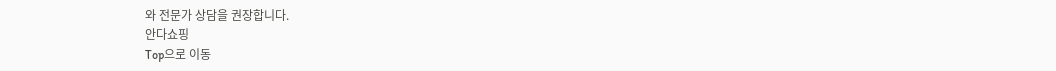와 전문가 상담을 권장합니다.
안다쇼핑
Top으로 이동